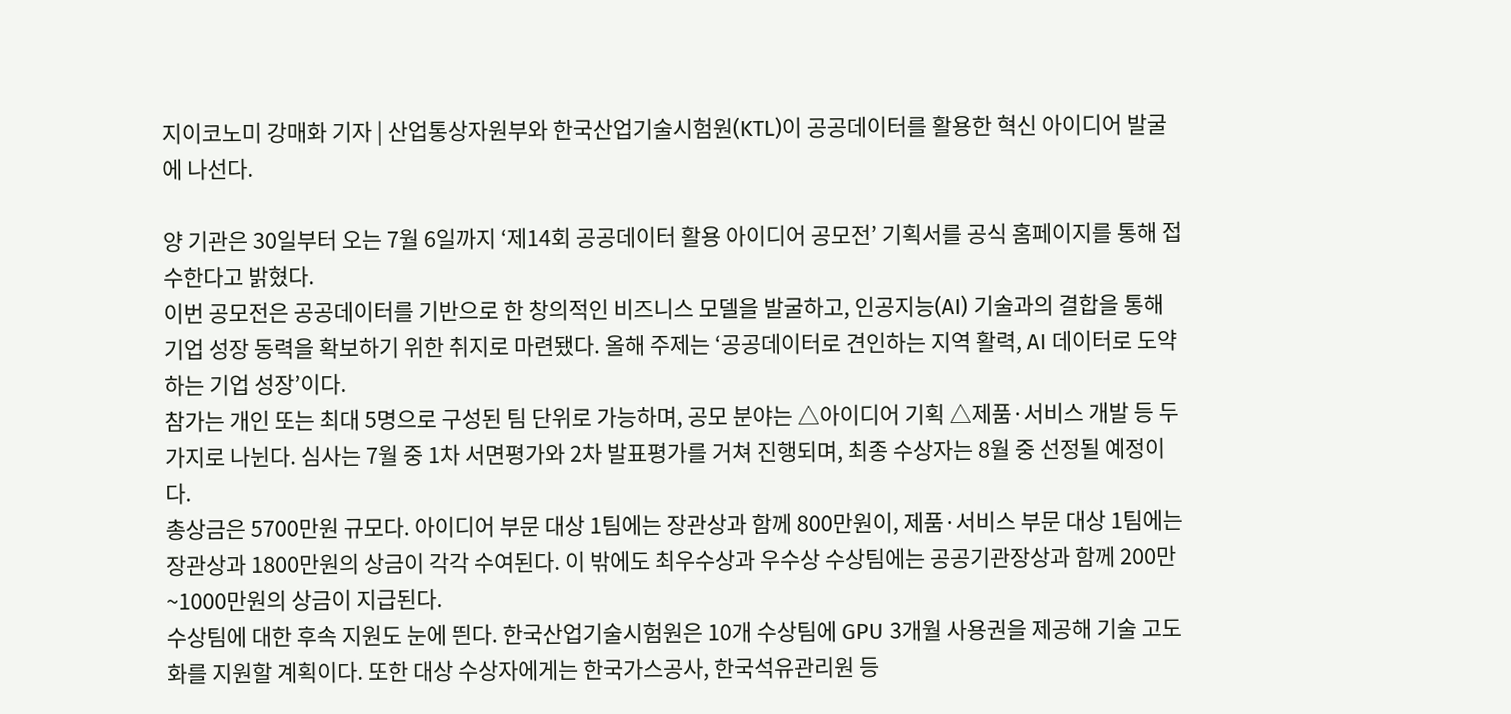지이코노미 강매화 기자 | 산업통상자원부와 한국산업기술시험원(KTL)이 공공데이터를 활용한 혁신 아이디어 발굴에 나선다.

양 기관은 30일부터 오는 7월 6일까지 ‘제14회 공공데이터 활용 아이디어 공모전’ 기획서를 공식 홈페이지를 통해 접수한다고 밝혔다.
이번 공모전은 공공데이터를 기반으로 한 창의적인 비즈니스 모델을 발굴하고, 인공지능(AI) 기술과의 결합을 통해 기업 성장 동력을 확보하기 위한 취지로 마련됐다. 올해 주제는 ‘공공데이터로 견인하는 지역 활력, AI 데이터로 도약하는 기업 성장’이다.
참가는 개인 또는 최대 5명으로 구성된 팀 단위로 가능하며, 공모 분야는 △아이디어 기획 △제품·서비스 개발 등 두 가지로 나뉜다. 심사는 7월 중 1차 서면평가와 2차 발표평가를 거쳐 진행되며, 최종 수상자는 8월 중 선정될 예정이다.
총상금은 5700만원 규모다. 아이디어 부문 대상 1팀에는 장관상과 함께 800만원이, 제품·서비스 부문 대상 1팀에는 장관상과 1800만원의 상금이 각각 수여된다. 이 밖에도 최우수상과 우수상 수상팀에는 공공기관장상과 함께 200만~1000만원의 상금이 지급된다.
수상팀에 대한 후속 지원도 눈에 띈다. 한국산업기술시험원은 10개 수상팀에 GPU 3개월 사용권을 제공해 기술 고도화를 지원할 계획이다. 또한 대상 수상자에게는 한국가스공사, 한국석유관리원 등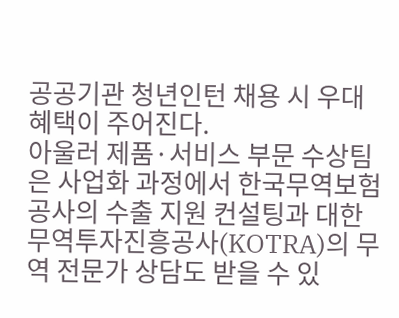공공기관 청년인턴 채용 시 우대 혜택이 주어진다.
아울러 제품·서비스 부문 수상팀은 사업화 과정에서 한국무역보험공사의 수출 지원 컨설팅과 대한무역투자진흥공사(KOTRA)의 무역 전문가 상담도 받을 수 있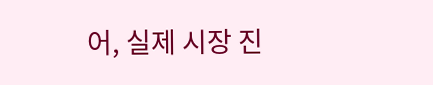어, 실제 시장 진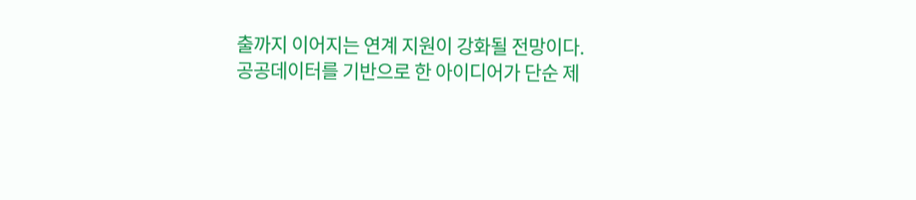출까지 이어지는 연계 지원이 강화될 전망이다.
공공데이터를 기반으로 한 아이디어가 단순 제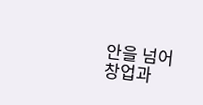안을 넘어 창업과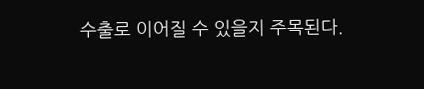수출로 이어질 수 있을지 주목된다.